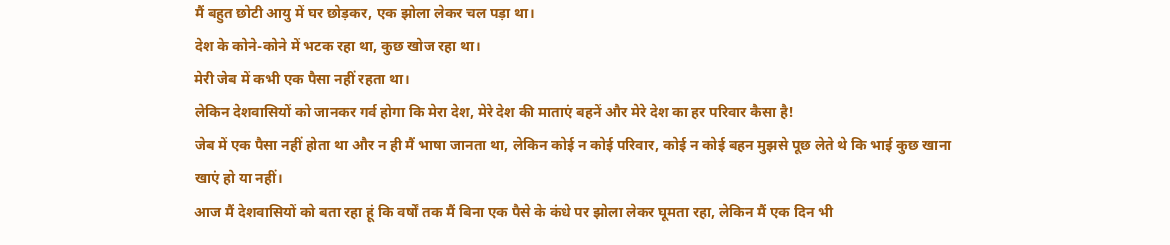मैं बहुत छोटी आयु में घर छोड़कर, एक झोला लेकर चल पड़ा था।
देश के कोने-कोने में भटक रहा था, कुछ खोज रहा था।
मेरी जेब में कभी एक पैसा नहीं रहता था।
लेकिन देशवासियों को जानकर गर्व होगा कि मेरा देश, मेरे देश की माताएं बहनें और मेरे देश का हर परिवार कैसा है!
जेब में एक पैसा नहीं होता था और न ही मैं भाषा जानता था, लेकिन कोई न कोई परिवार, कोई न कोई बहन मुझसे पूछ लेते थे कि भाई कुछ खाना खाएं हो या नहीं।
आज मैं देशवासियों को बता रहा हूं कि वर्षों तक मैं बिना एक पैसे के कंधे पर झोला लेकर घूमता रहा, लेकिन मैं एक दिन भी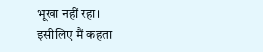भूखा नहीं रहा।
इसीलिए मैं कहता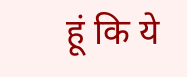हूं कि ये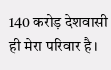140 करोड़ देशवासी ही मेरा परिवार है।